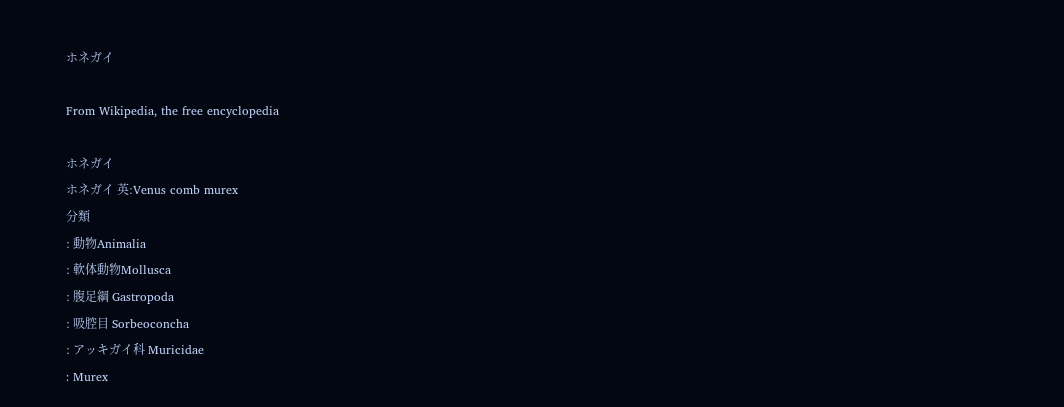ホネガイ

From Wikipedia, the free encyclopedia

ホネガイ
ホネガイ 英:Venus comb murex
分類
: 動物Animalia
: 軟体動物Mollusca
: 腹足綱 Gastropoda
: 吸腔目 Sorbeoconcha
: アッキガイ科 Muricidae
: Murex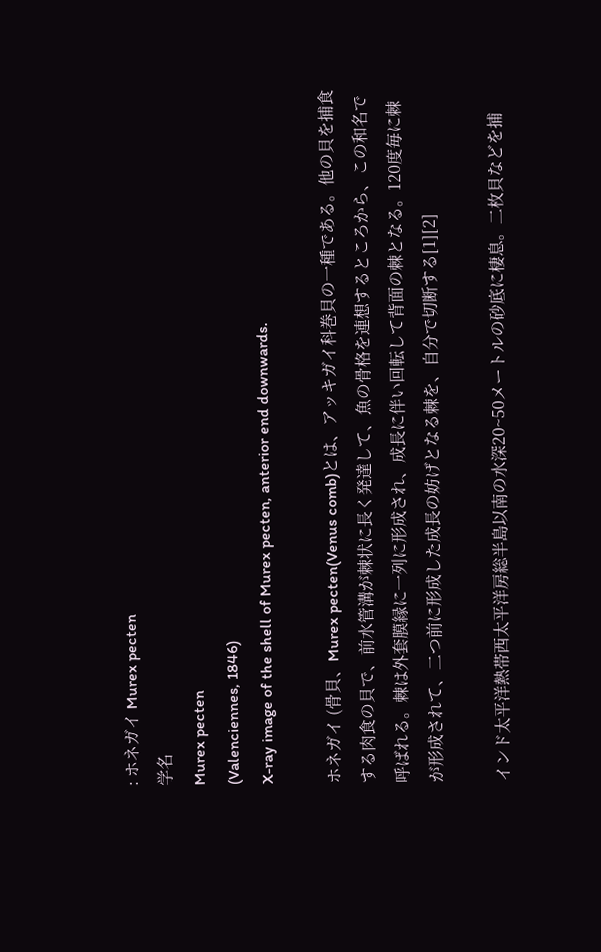: ホネガイ Murex pecten
学名
Murex pecten
(Valenciennes, 1846)
X-ray image of the shell of Murex pecten, anterior end downwards.

ホネガイ (骨貝、Murex pecten(Venus comb)とは、アッキガイ科巻貝の一種である。他の貝を捕食する肉食の貝で、前水管溝が棘状に長く発達して、魚の骨格を連想するところから、この和名で呼ばれる。棘は外套膜縁に一列に形成され、成長に伴い回転して背面の棘となる。120度毎に棘が形成されて、二つ前に形成した成長の妨げとなる棘を、自分で切断する[1][2]

インド太平洋熱帯西太平洋房総半島以南の水深20~50メートルの砂底に棲息。二枚貝などを捕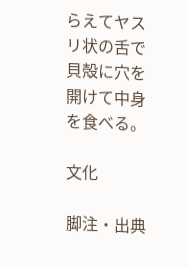らえてヤスリ状の舌で貝殻に穴を開けて中身を食べる。

文化

脚注・出典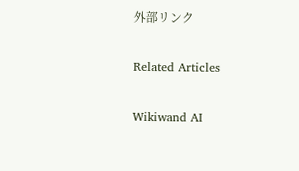外部リンク

Related Articles

Wikiwand AI